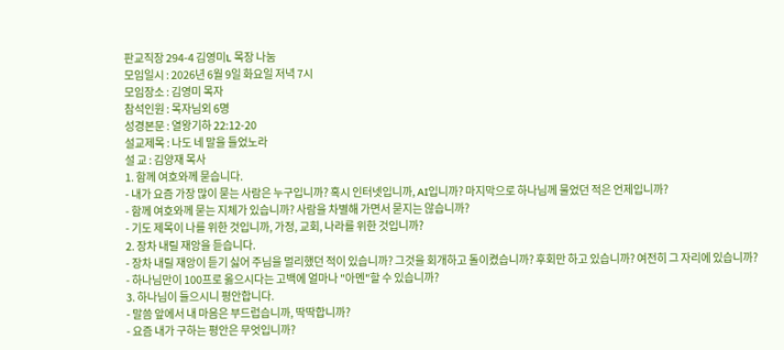판교직장 294-4 김영미L 목장 나눔
모임일시 : 2026년 6월 9일 화요일 저녁 7시
모임장소 : 김영미 목자
참석인원 : 목자님외 6명
성경본문 : 열왕기하 22:12-20
설교제목 : 나도 네 말을 들었노라
설 교 : 김양재 목사
1. 함께 여호와께 묻습니다.
- 내가 요즘 가장 많이 묻는 사람은 누구입니까? 혹시 인터넷입니까, AI입니까? 마지막으로 하나님께 물었던 적은 언제입니까?
- 함께 여호와께 묻는 지체가 있습니까? 사람을 차별해 가면서 묻지는 않습니까?
- 기도 제목이 나를 위한 것입니까, 가정, 교회, 나라를 위한 것입니까?
2. 장차 내릴 재앙을 듣습니다.
- 장차 내릴 재앙이 듣기 싫어 주님을 멀리했던 적이 있습니까? 그것을 회개하고 돌이켰습니까? 후회만 하고 있습니까? 여전히 그 자리에 있습니까?
- 하나님만이 100프로 옳으시다는 고백에 얼마나 "아멘"할 수 있습니까?
3. 하나님이 들으시니 평안합니다.
- 말씀 앞에서 내 마음은 부드럽습니까, 딱딱합니까?
- 요즘 내가 구하는 평안은 무엇입니까?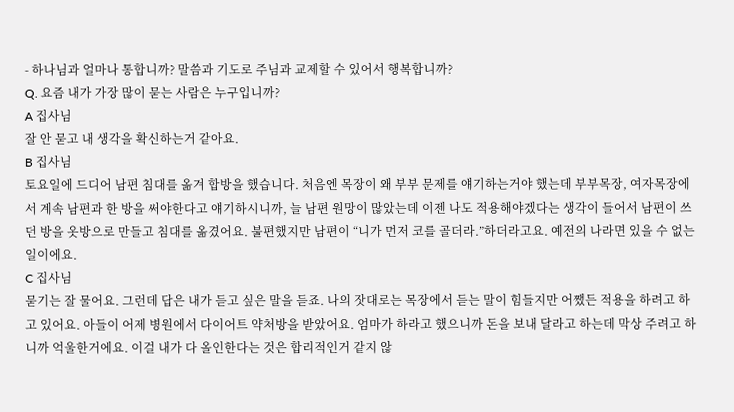- 하나님과 얼마나 통합니까? 말씀과 기도로 주님과 교제할 수 있어서 행복합니까?
Q. 요즘 내가 가장 많이 묻는 사람은 누구입니까?
A 집사님
잘 안 묻고 내 생각을 확신하는거 같아요.
B 집사님
토요일에 드디어 남편 침대를 옮겨 합방을 했습니다. 처음엔 목장이 왜 부부 문제를 얘기하는거야 했는데 부부목장, 여자목장에서 계속 남편과 한 방을 써야한다고 얘기하시니까, 늘 남편 원망이 많았는데 이젠 나도 적용해야겠다는 생각이 들어서 남편이 쓰던 방을 옷방으로 만들고 침대를 옮겼어요. 불편했지만 남편이 “니가 먼저 코를 골더라.”하더라고요. 예전의 나라면 있을 수 없는 일이에요.
C 집사님
묻기는 잘 물어요. 그런데 답은 내가 듣고 싶은 말을 듣죠. 나의 잣대로는 목장에서 듣는 말이 힘들지만 어쨌든 적용을 하려고 하고 있어요. 아들이 어제 병원에서 다이어트 약처방을 받았어요. 엄마가 하라고 했으니까 돈을 보내 달라고 하는데 막상 주려고 하니까 억울한거에요. 이걸 내가 다 올인한다는 것은 합리적인거 같지 않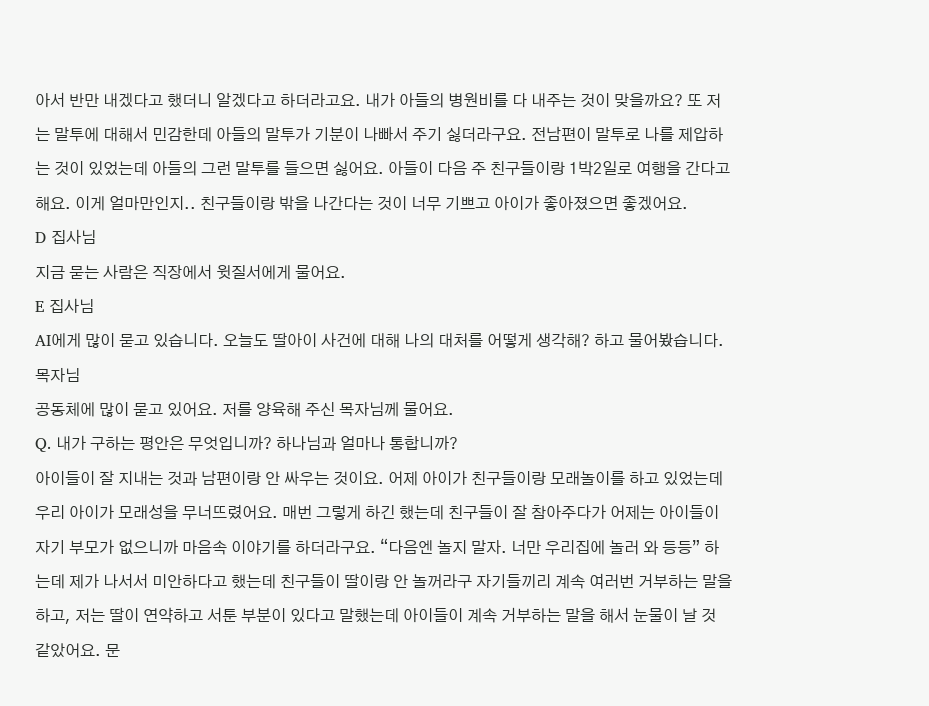아서 반만 내겠다고 했더니 알겠다고 하더라고요. 내가 아들의 병원비를 다 내주는 것이 맞을까요? 또 저는 말투에 대해서 민감한데 아들의 말투가 기분이 나빠서 주기 싫더라구요. 전남편이 말투로 나를 제압하는 것이 있었는데 아들의 그런 말투를 들으면 싫어요. 아들이 다음 주 친구들이랑 1박2일로 여행을 간다고 해요. 이게 얼마만인지.. 친구들이랑 밖을 나간다는 것이 너무 기쁘고 아이가 좋아졌으면 좋겠어요.
D 집사님
지금 묻는 사람은 직장에서 윗질서에게 물어요.
E 집사님
AI에게 많이 묻고 있습니다. 오늘도 딸아이 사건에 대해 나의 대처를 어떻게 생각해? 하고 물어봤습니다.
목자님
공동체에 많이 묻고 있어요. 저를 양육해 주신 목자님께 물어요.
Q. 내가 구하는 평안은 무엇입니까? 하나님과 얼마나 통합니까?
아이들이 잘 지내는 것과 남편이랑 안 싸우는 것이요. 어제 아이가 친구들이랑 모래놀이를 하고 있었는데 우리 아이가 모래성을 무너뜨렸어요. 매번 그렇게 하긴 했는데 친구들이 잘 참아주다가 어제는 아이들이 자기 부모가 없으니까 마음속 이야기를 하더라구요. “다음엔 놀지 말자. 너만 우리집에 놀러 와 등등” 하는데 제가 나서서 미안하다고 했는데 친구들이 딸이랑 안 놀꺼라구 자기들끼리 계속 여러번 거부하는 말을 하고, 저는 딸이 연약하고 서툰 부분이 있다고 말했는데 아이들이 계속 거부하는 말을 해서 눈물이 날 것 같았어요. 문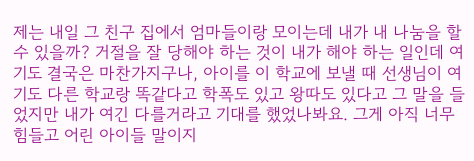제는 내일 그 친구 집에서 엄마들이랑 모이는데 내가 내 나눔을 할 수 있을까? 거절을 잘 당해야 하는 것이 내가 해야 하는 일인데 여기도 결국은 마찬가지구나, 아이를 이 학교에 보낼 때 선생님이 여기도 다른 학교랑 똑같다고 학폭도 있고 왕따도 있다고 그 말을 들었지만 내가 여긴 다를거라고 기대를 했었나봐요. 그게 아직 너무 힘들고 어린 아이들 말이지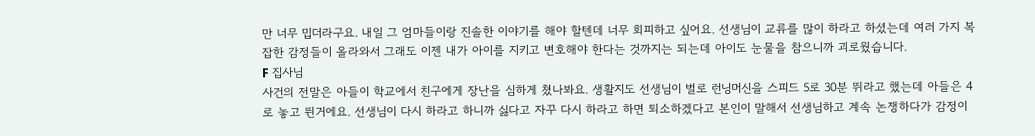만 너무 밉더라구요. 내일 그 엄마들이랑 진솔한 이야기를 해야 할텐데 너무 회피하고 싶어요. 선생님이 교류를 많이 하라고 하셨는데 여러 가지 복잡한 감정들이 올라와서 그래도 이젠 내가 아이를 지키고 변호해야 한다는 것까지는 되는데 아이도 눈물을 참으니까 괴로웠습니다.
F 집사님
사건의 전말은 아들이 학교에서 친구에게 장난을 심하게 쳤나봐요. 생활지도 선생님이 벌로 런닝머신을 스피드 5로 30분 뛰라고 했는데 아들은 4로 놓고 뛴거에요. 선생님이 다시 하라고 하니까 싫다고 자꾸 다시 하라고 하면 퇴소하겠다고 본인이 말해서 선생님하고 계속 논쟁하다가 감정이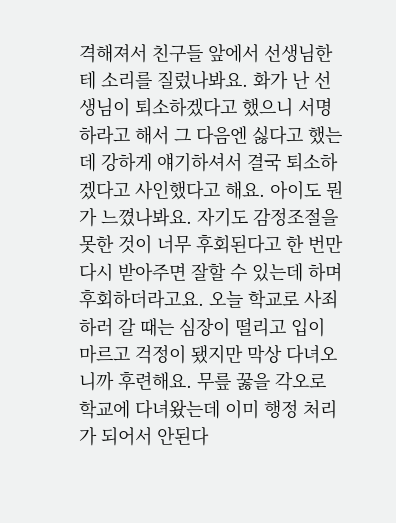격해져서 친구들 앞에서 선생님한테 소리를 질렀나봐요. 화가 난 선생님이 퇴소하겠다고 했으니 서명하라고 해서 그 다음엔 싫다고 했는데 강하게 얘기하셔서 결국 퇴소하겠다고 사인했다고 해요. 아이도 뭔가 느꼈나봐요. 자기도 감정조절을 못한 것이 너무 후회된다고 한 번만 다시 받아주면 잘할 수 있는데 하며 후회하더라고요. 오늘 학교로 사죄하러 갈 때는 심장이 떨리고 입이 마르고 걱정이 됐지만 막상 다녀오니까 후련해요. 무릎 꿇을 각오로 학교에 다녀왔는데 이미 행정 처리가 되어서 안된다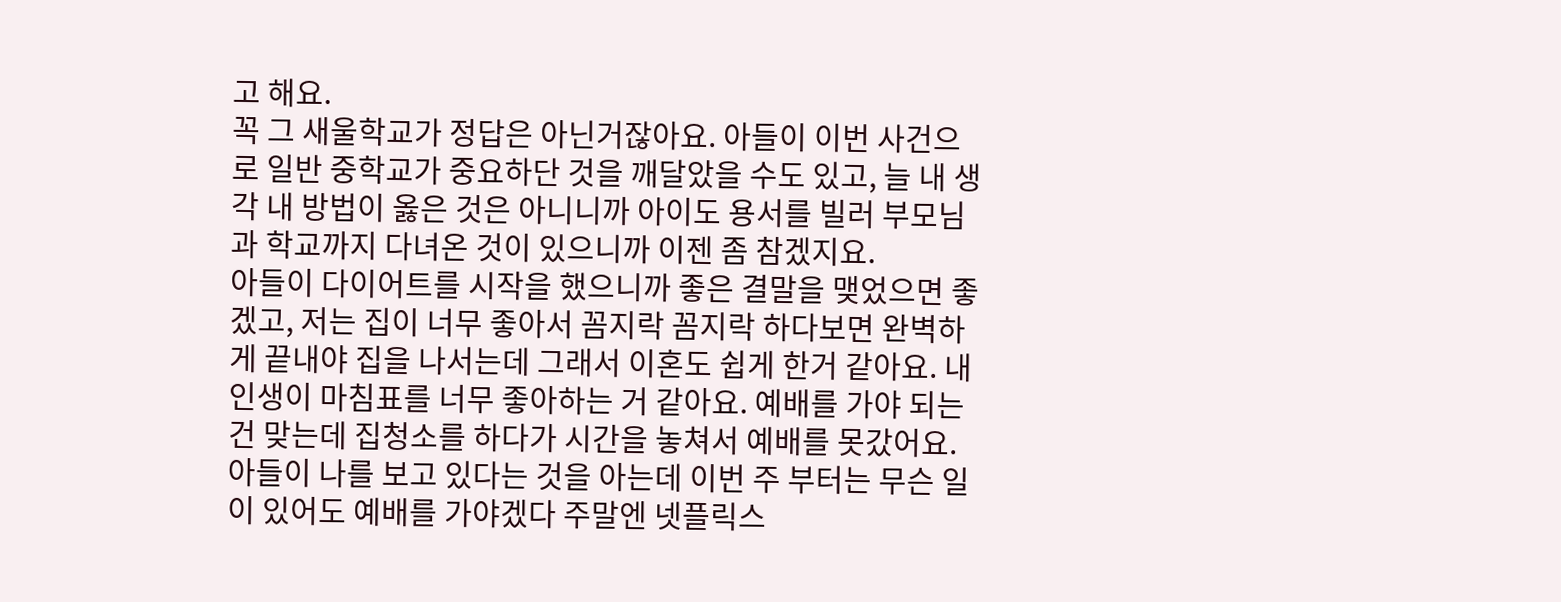고 해요.
꼭 그 새울학교가 정답은 아닌거잖아요. 아들이 이번 사건으로 일반 중학교가 중요하단 것을 깨달았을 수도 있고, 늘 내 생각 내 방법이 옳은 것은 아니니까 아이도 용서를 빌러 부모님과 학교까지 다녀온 것이 있으니까 이젠 좀 참겠지요.
아들이 다이어트를 시작을 했으니까 좋은 결말을 맺었으면 좋겠고, 저는 집이 너무 좋아서 꼼지락 꼼지락 하다보면 완벽하게 끝내야 집을 나서는데 그래서 이혼도 쉽게 한거 같아요. 내 인생이 마침표를 너무 좋아하는 거 같아요. 예배를 가야 되는 건 맞는데 집청소를 하다가 시간을 놓쳐서 예배를 못갔어요. 아들이 나를 보고 있다는 것을 아는데 이번 주 부터는 무슨 일이 있어도 예배를 가야겠다 주말엔 넷플릭스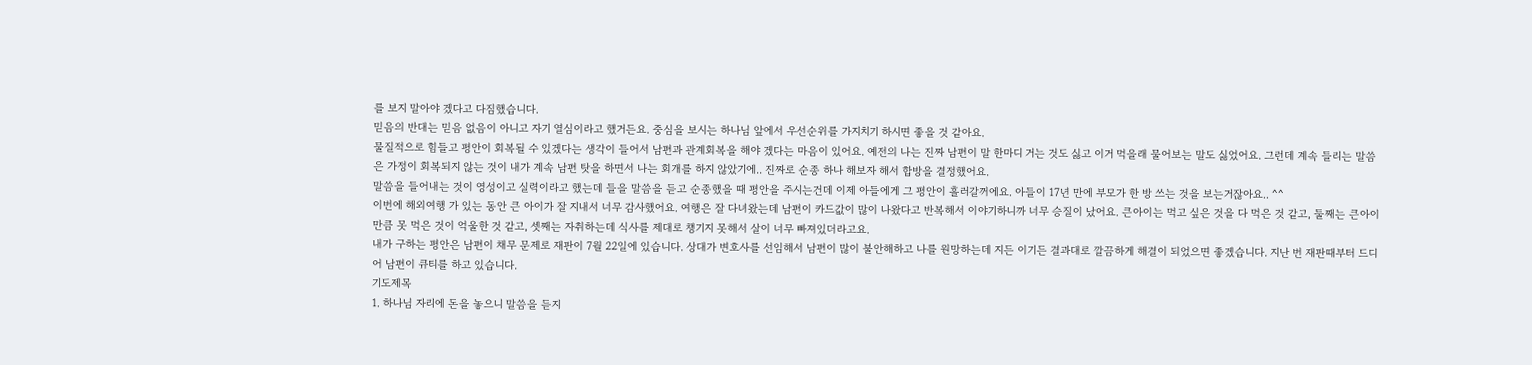를 보지 말아야 겠다고 다짐했습니다.
믿음의 반대는 믿음 없음이 아니고 자기 열심이라고 했거든요. 중심을 보시는 하나님 앞에서 우선순위를 가지치기 하시면 좋을 것 같아요.
물질적으로 힘들고 평안이 회복될 수 있겠다는 생각이 들어서 남편과 관계회복을 해야 겠다는 마음이 있어요. 예전의 나는 진짜 남편이 말 한마디 거는 것도 싫고 이거 먹을래 물어보는 말도 싫었어요. 그런데 계속 들리는 말씀은 가정이 회복되지 않는 것이 내가 계속 남편 탓을 하면서 나는 회개를 하지 않았기에.. 진짜로 순종 하나 해보자 해서 합방을 결정했어요.
말씀을 들어내는 것이 영성이고 실력이라고 했는데 들을 말씀을 듣고 순종했을 때 평안을 주시는건데 이제 아들에게 그 평안이 흘러갈꺼에요. 아들이 17년 만에 부모가 한 방 쓰는 것을 보는거잖아요.. ^^
이번에 해외여행 가 있는 동안 큰 아이가 잘 지내서 너무 감사했어요. 여행은 잘 다녀왔는데 남편이 카드값이 많이 나왔다고 반복해서 이야기하니까 너무 승질이 났어요. 큰아이는 먹고 싶은 것을 다 먹은 것 같고, 둘째는 큰아이만큼 못 먹은 것이 억울한 것 같고, 셋째는 자취하는데 식사를 제대로 챙기지 못해서 살이 너무 빠져있더라고요.
내가 구하는 평안은 남편이 채무 문제로 재판이 7월 22일에 있습니다. 상대가 변호사를 선임해서 남편이 많이 불안해하고 나를 원망하는데 지든 이기든 결과대로 깔끔하게 해결이 되었으면 좋겠습니다. 지난 번 재판때부터 드디어 남편이 큐티를 하고 있습니다.
기도제목
1. 하나님 자리에 돈을 놓으니 말씀을 듣지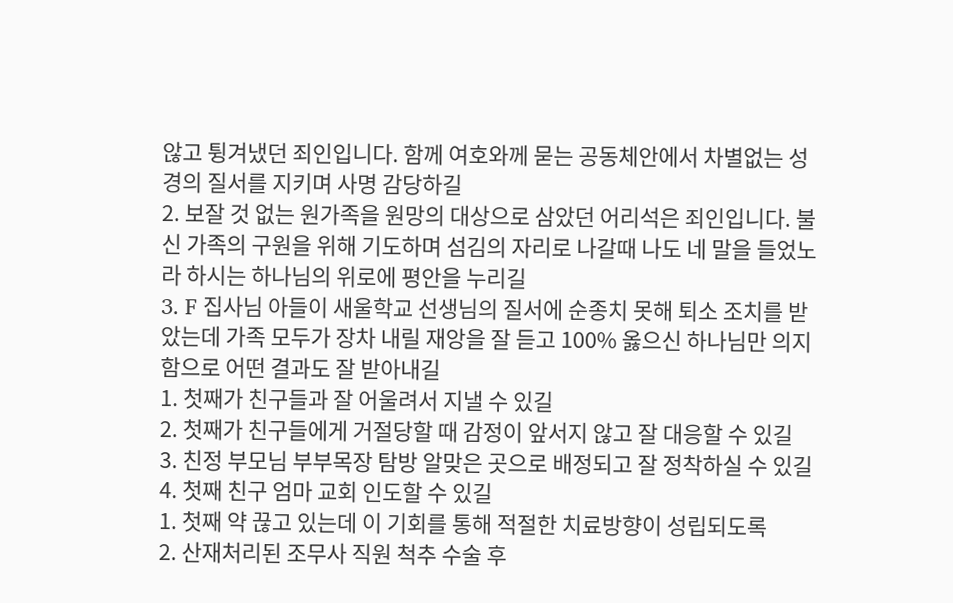않고 튕겨냈던 죄인입니다. 함께 여호와께 묻는 공동체안에서 차별없는 성경의 질서를 지키며 사명 감당하길
2. 보잘 것 없는 원가족을 원망의 대상으로 삼았던 어리석은 죄인입니다. 불신 가족의 구원을 위해 기도하며 섬김의 자리로 나갈때 나도 네 말을 들었노라 하시는 하나님의 위로에 평안을 누리길
3. F 집사님 아들이 새울학교 선생님의 질서에 순종치 못해 퇴소 조치를 받았는데 가족 모두가 장차 내릴 재앙을 잘 듣고 100% 옳으신 하나님만 의지함으로 어떤 결과도 잘 받아내길
1. 첫째가 친구들과 잘 어울려서 지낼 수 있길
2. 첫째가 친구들에게 거절당할 때 감정이 앞서지 않고 잘 대응할 수 있길
3. 친정 부모님 부부목장 탐방 알맞은 곳으로 배정되고 잘 정착하실 수 있길
4. 첫째 친구 엄마 교회 인도할 수 있길
1. 첫째 약 끊고 있는데 이 기회를 통해 적절한 치료방향이 성립되도록
2. 산재처리된 조무사 직원 척추 수술 후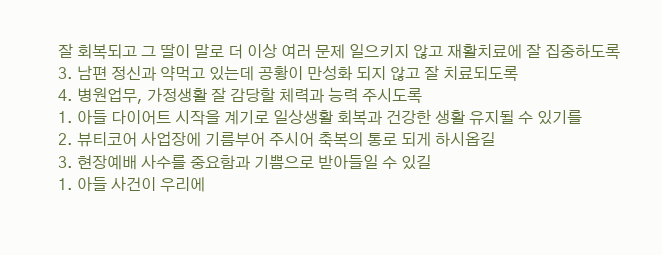잘 회복되고 그 딸이 말로 더 이상 여러 문제 일으키지 않고 재활치료에 잘 집중하도록
3. 남편 정신과 약먹고 있는데 공황이 만성화 되지 않고 잘 치료되도록
4. 병원업무, 가정생활 잘 감당할 체력과 능력 주시도록
1. 아들 다이어트 시작을 계기로 일상생활 회복과 건강한 생활 유지될 수 있기를
2. 뷰티코어 사업장에 기름부어 주시어 축복의 통로 되게 하시옵길
3. 현장예배 사수를 중요함과 기쁨으로 받아들일 수 있길
1. 아들 사건이 우리에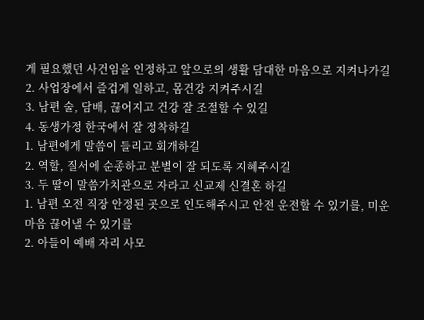게 필요했던 사건임을 인정하고 앞으로의 생활 담대한 마음으로 지켜나가길
2. 사업장에서 즐겁게 일하고, 몸건강 지켜주시길
3. 남편 술, 담배, 끊어지고 건강 잘 조절할 수 있길
4. 동생가정 한국에서 잘 정착하길
1. 남편에게 말씀이 들리고 회개하길
2. 역할, 질서에 순종하고 분별이 잘 되도록 지혜주시길
3. 두 딸이 말씀가치관으로 자라고 신교제 신결혼 하길
1. 남편 오전 직장 안정된 곳으로 인도해주시고 안전 운전할 수 있기를, 미운 마음 끊어낼 수 있기를
2. 아들이 예배 자리 사모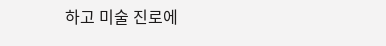하고 미술 진로에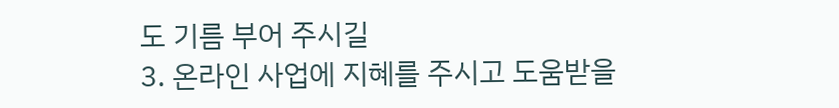도 기름 부어 주시길
3. 온라인 사업에 지혜를 주시고 도움받을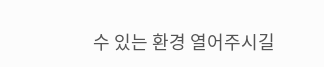수 있는 환경 열어주시길